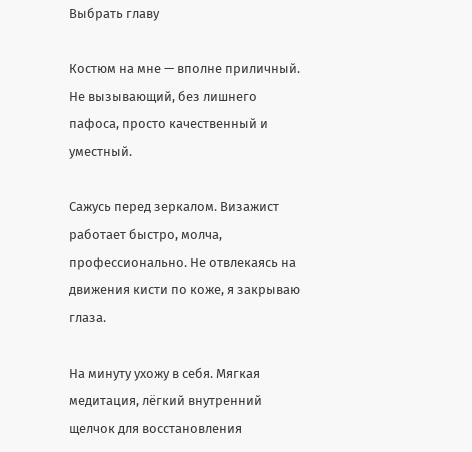Выбрать главу

Костюм на мне — вполне приличный. Не вызывающий, без лишнего пафоса, просто качественный и уместный.

Сажусь перед зеркалом. Визажист работает быстро, молча, профессионально. Не отвлекаясь на движения кисти по коже, я закрываю глаза.

На минуту ухожу в себя. Мягкая медитация, лёгкий внутренний щелчок для восстановления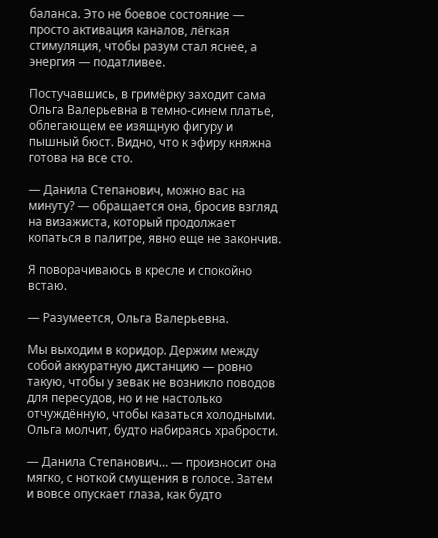баланса. Это не боевое состояние — просто активация каналов, лёгкая стимуляция, чтобы разум стал яснее, а энергия — податливее.

Постучавшись, в гримёрку заходит сама Ольга Валерьевна в темно-синем платье, облегающем ее изящную фигуру и пышный бюст. Видно, что к эфиру княжна готова на все сто.

— Данила Степанович, можно вас на минуту? — обращается она, бросив взгляд на визажиста, который продолжает копаться в палитре, явно еще не закончив.

Я поворачиваюсь в кресле и спокойно встаю.

— Разумеется, Ольга Валерьевна.

Мы выходим в коридор. Держим между собой аккуратную дистанцию — ровно такую, чтобы у зевак не возникло поводов для пересудов, но и не настолько отчуждённую, чтобы казаться холодными. Ольга молчит, будто набираясь храбрости.

— Данила Степанович… — произносит она мягко, с ноткой смущения в голосе. Затем и вовсе опускает глаза, как будто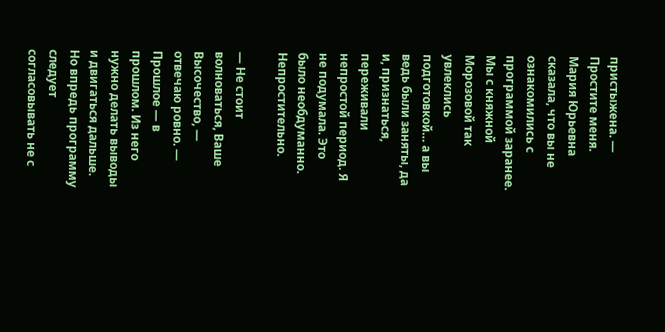пристыжена. — Простите меня. Мария Юрьевна сказала, что вы не ознакомились с программой заранее. Мы с княжной Морозовой так увлеклись подготовкой… а вы ведь были заняты, да и, признаться, переживали непростой период. Я не подумала. Это было необдуманно. Непростительно.

— Не стоит волноваться, Ваше Высочество, — отвечаю ровно. — Прошлое — в прошлом. Из него нужно делать выводы и двигаться дальше. Но впредь программу следует согласовывать не с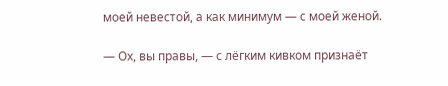моей невестой, а как минимум — с моей женой.

— Ох, вы правы, — с лёгким кивком признаёт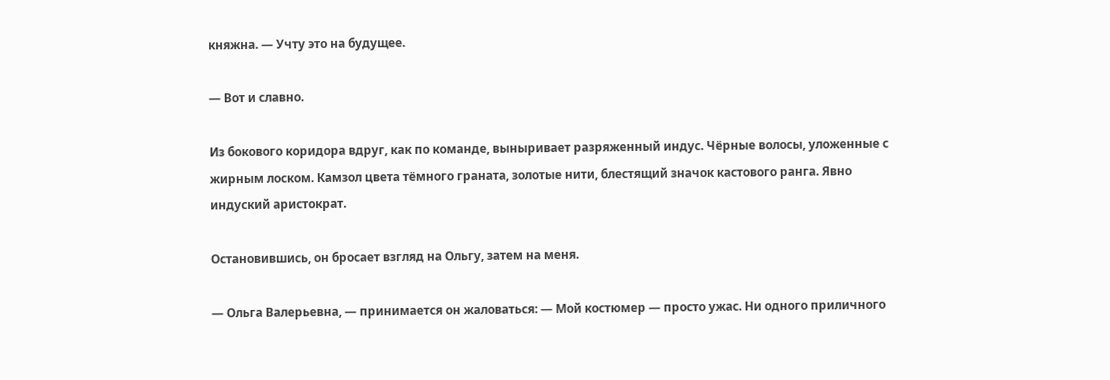княжна. — Учту это на будущее.

— Вот и славно.

Из бокового коридора вдруг, как по команде, выныривает разряженный индус. Чёрные волосы, уложенные с жирным лоском. Камзол цвета тёмного граната, золотые нити, блестящий значок кастового ранга. Явно индуский аристократ.

Остановившись, он бросает взгляд на Ольгу, затем на меня.

— Ольга Валерьевна, — принимается он жаловаться: — Мой костюмер — просто ужас. Ни одного приличного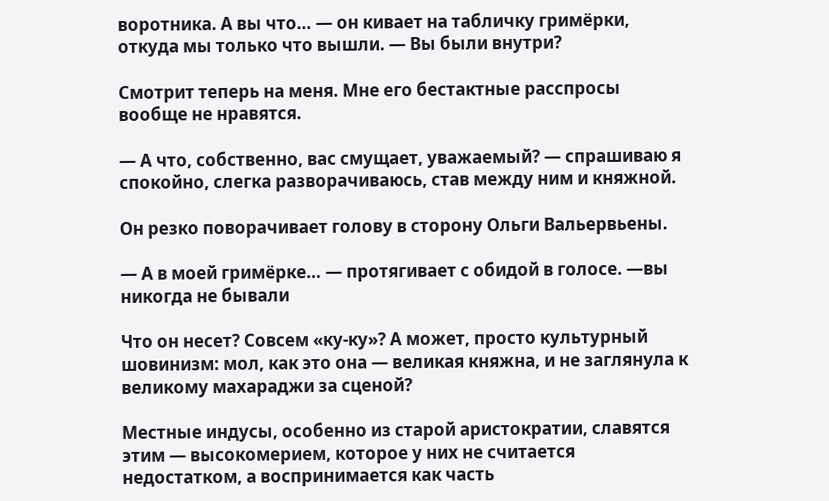воротника. А вы что… — он кивает на табличку гримёрки, откуда мы только что вышли. — Вы были внутри?

Смотрит теперь на меня. Мне его бестактные расспросы вообще не нравятся.

— А что, собственно, вас смущает, уважаемый? — спрашиваю я спокойно, слегка разворачиваюсь, став между ним и княжной.

Он резко поворачивает голову в сторону Ольги Вальервьены.

— А в моей гримёрке… — протягивает с обидой в голосе. —вы никогда не бывали

Что он несет? Совсем «ку-ку»? А может, просто культурный шовинизм: мол, как это она — великая княжна, и не заглянула к великому махараджи за сценой?

Местные индусы, особенно из старой аристократии, славятся этим — высокомерием, которое у них не считается недостатком, а воспринимается как часть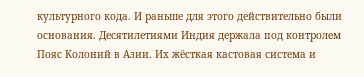культурного кода. И раньше для этого действительно были основания. Десятилетиями Индия держала под контролем Пояс Колоний в Азии. Их жёсткая кастовая система и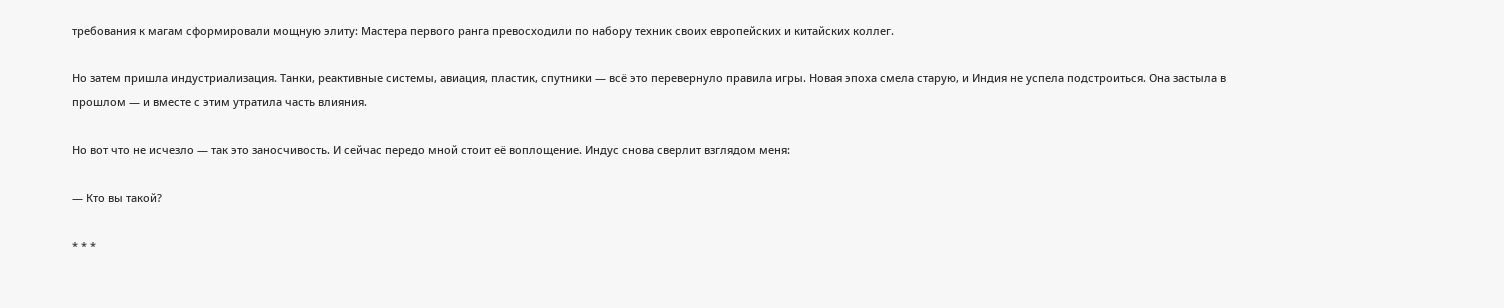требования к магам сформировали мощную элиту: Мастера первого ранга превосходили по набору техник своих европейских и китайских коллег.

Но затем пришла индустриализация. Танки, реактивные системы, авиация, пластик, спутники — всё это перевернуло правила игры. Новая эпоха смела старую, и Индия не успела подстроиться. Она застыла в прошлом — и вместе с этим утратила часть влияния.

Но вот что не исчезло — так это заносчивость. И сейчас передо мной стоит её воплощение. Индус снова сверлит взглядом меня:

— Кто вы такой?

* * *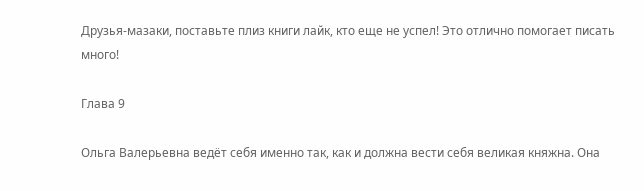Друзья-мазаки, поставьте плиз книги лайк, кто еще не успел! Это отлично помогает писать много!

Глава 9

Ольга Валерьевна ведёт себя именно так, как и должна вести себя великая княжна. Она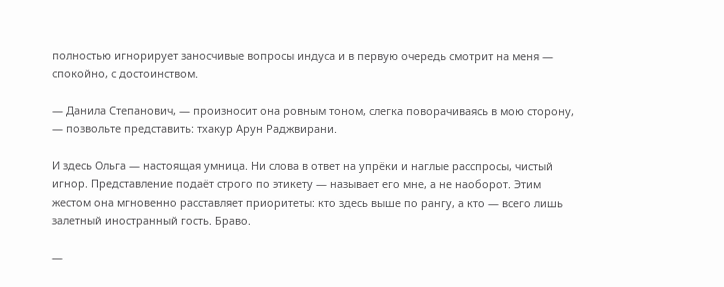полностью игнорирует заносчивые вопросы индуса и в первую очередь смотрит на меня — спокойно, с достоинством.

— Данила Степанович, — произносит она ровным тоном, слегка поворачиваясь в мою сторону, — позвольте представить: тхакур Арун Раджвирани.

И здесь Ольга — настоящая умница. Ни слова в ответ на упрёки и наглые расспросы, чистый игнор. Представление подаёт строго по этикету — называет его мне, а не наоборот. Этим жестом она мгновенно расставляет приоритеты: кто здесь выше по рангу, а кто — всего лишь залетный иностранный гость. Браво.

—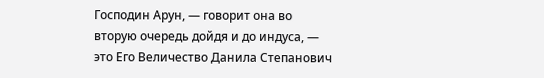Господин Арун, — говорит она во вторую очередь дойдя и до индуса, — это Его Величество Данила Степанович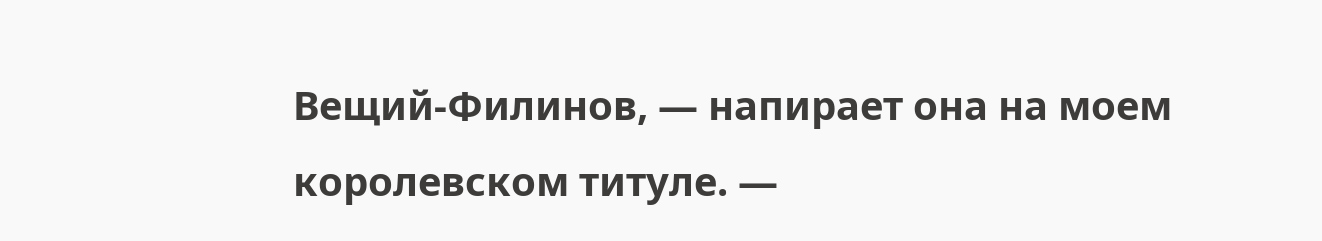Вещий-Филинов, — напирает она на моем королевском титуле. —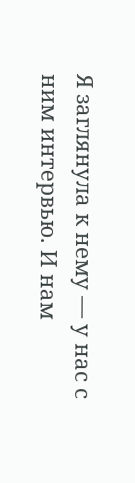Я заглянула к нему — у нас с ним интервью. И нам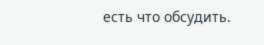есть что обсудить.